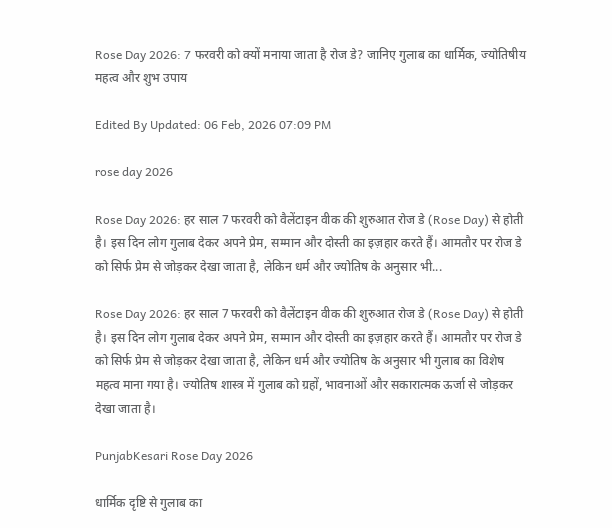Rose Day 2026: 7 फरवरी को क्यों मनाया जाता है रोज डे? जानिए गुलाब का धार्मिक, ज्योतिषीय महत्व और शुभ उपाय

Edited By Updated: 06 Feb, 2026 07:09 PM

rose day 2026

Rose Day 2026: हर साल 7 फरवरी को वैलेंटाइन वीक की शुरुआत रोज डे (Rose Day) से होती है। इस दिन लोग गुलाब देकर अपने प्रेम, सम्मान और दोस्ती का इज़हार करते हैं। आमतौर पर रोज डे को सिर्फ प्रेम से जोड़कर देखा जाता है, लेकिन धर्म और ज्योतिष के अनुसार भी...

Rose Day 2026: हर साल 7 फरवरी को वैलेंटाइन वीक की शुरुआत रोज डे (Rose Day) से होती है। इस दिन लोग गुलाब देकर अपने प्रेम, सम्मान और दोस्ती का इज़हार करते हैं। आमतौर पर रोज डे को सिर्फ प्रेम से जोड़कर देखा जाता है, लेकिन धर्म और ज्योतिष के अनुसार भी गुलाब का विशेष महत्व माना गया है। ज्योतिष शास्त्र में गुलाब को ग्रहों, भावनाओं और सकारात्मक ऊर्जा से जोड़कर देखा जाता है।

PunjabKesari Rose Day 2026

धार्मिक दृष्टि से गुलाब का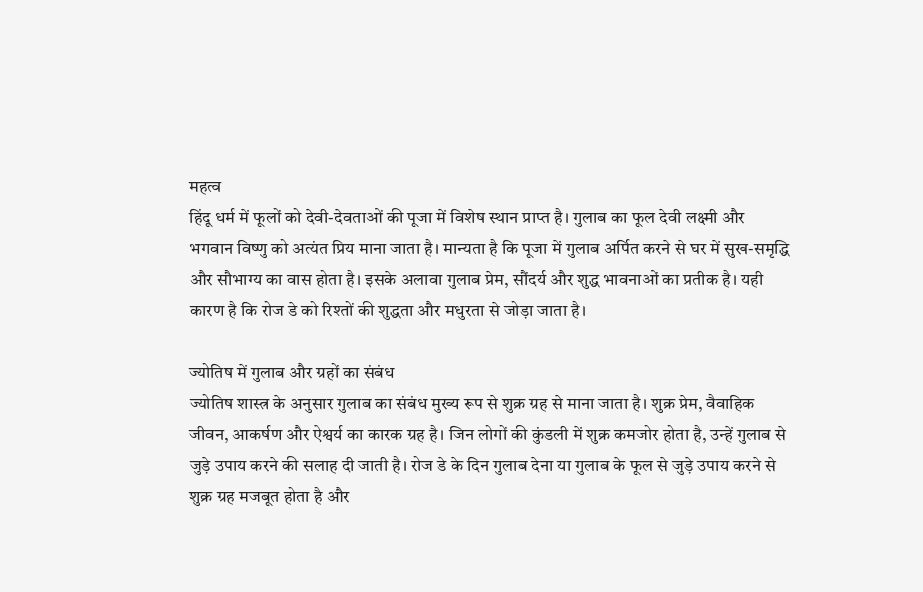महत्व
हिंदू धर्म में फूलों को देवी-देवताओं की पूजा में विशेष स्थान प्राप्त है। गुलाब का फूल देवी लक्ष्मी और भगवान विष्णु को अत्यंत प्रिय माना जाता है। मान्यता है कि पूजा में गुलाब अर्पित करने से घर में सुख-समृद्धि और सौभाग्य का वास होता है। इसके अलावा गुलाब प्रेम, सौंदर्य और शुद्ध भावनाओं का प्रतीक है। यही कारण है कि रोज डे को रिश्तों की शुद्धता और मधुरता से जोड़ा जाता है।

ज्योतिष में गुलाब और ग्रहों का संबंध
ज्योतिष शास्त्र के अनुसार गुलाब का संबंध मुख्य रूप से शुक्र ग्रह से माना जाता है। शुक्र प्रेम, वैवाहिक जीवन, आकर्षण और ऐश्वर्य का कारक ग्रह है। जिन लोगों की कुंडली में शुक्र कमजोर होता है, उन्हें गुलाब से जुड़े उपाय करने की सलाह दी जाती है। रोज डे के दिन गुलाब देना या गुलाब के फूल से जुड़े उपाय करने से शुक्र ग्रह मजबूत होता है और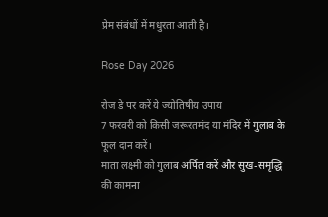प्रेम संबंधों में मधुरता आती है।

Rose Day 2026

रोज डे पर करें ये ज्योतिषीय उपाय
7 फरवरी को किसी जरूरतमंद या मंदिर में गुलाब के फूल दान करें।
माता लक्ष्मी को गुलाब अर्पित करें और सुख-समृद्धि की कामना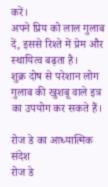करें।
अपने प्रिय को लाल गुलाब दें, इससे रिश्ते में प्रेम और स्थायित्व बढ़ता है।
शुक्र दोष से परेशान लोग गुलाब की खुशबू वाले इत्र का उपयोग कर सकते हैं।

रोज डे का आध्यात्मिक संदेश
रोज डे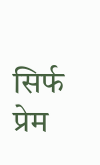सिर्फ प्रेम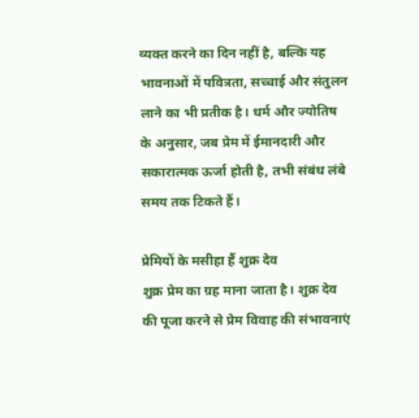व्यक्त करने का दिन नहीं है, बल्कि यह भावनाओं में पवित्रता, सच्चाई और संतुलन लाने का भी प्रतीक है। धर्म और ज्योतिष के अनुसार, जब प्रेम में ईमानदारी और सकारात्मक ऊर्जा होती है, तभी संबंध लंबे समय तक टिकते हैं।

प्रेमियों के मसीहा हैं शुक्र देव
शुक्र प्रेम का ग्रह माना जाता है। शुक्र देव की पूजा करने से प्रेम विवाह की संभावनाएं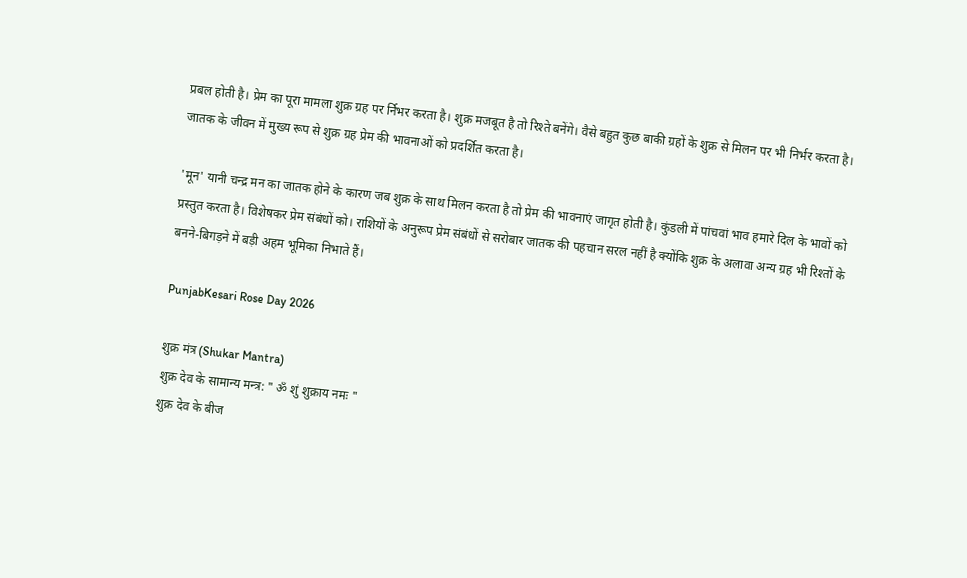प्रबल होती है। प्रेम का पूरा मामला शुक्र ग्रह पर र्निभर करता है। शुक्र मजबूत है तो रिश्ते बनेंगे। वैसे बहुत कुछ बाकी ग्रहों के शुक्र से मिलन पर भी निर्भर करता है। जातक के जीवन में मुख्य रूप से शुक्र ग्रह प्रेम की भावनाओं को प्रदर्शित करता है।

'मून' यानी चन्द्र मन का जातक होने के कारण जब शुक्र के साथ मिलन करता है तो प्रेम की भावनाएं जागृत होती है। कुंडली में पांचवां भाव हमारे दिल के भावों को प्रस्तुत करता है। विशेषकर प्रेम संबंधों को। राशियों के अनुरूप प्रेम संबंधों से सरोबार जातक की पहचान सरल नहीं है क्योंकि शुक्र के अलावा अन्य ग्रह भी रिश्तों के बनने-बिगड़ने में बड़ी अहम भूमिका निभाते हैं।

PunjabKesari Rose Day 2026

शुक्र मंत्र (Shukar Mantra)
शुक्र देव के सामान्य मन्त्र: " ॐ शुं शुक्राय नमः "
शुक्र देव के बीज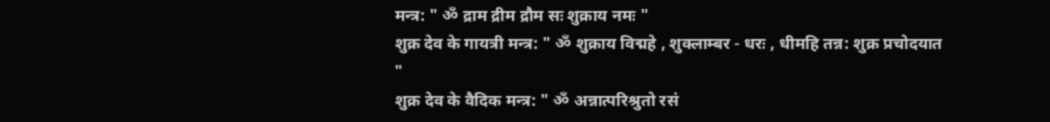मन्त्र: " ॐ द्राम द्रीम द्रौम सः शुक्राय नमः "
शुक्र देव के गायत्री मन्त्र: " ॐ शुक्राय विद्महे , शुक्लाम्बर - धरः , धीमहि तन्न: शुक्र प्रचोदयात "
शुक्र देव के वैदिक मन्त्र: " ॐ अन्नात्परिश्रुतो रसं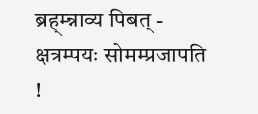ब्रह्म्न्नाव्य पिबत् - क्षत्रम्पयः सोमम्प्रजापति !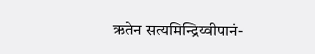ऋतेन सत्यमिन्द्रिय्वीपानं-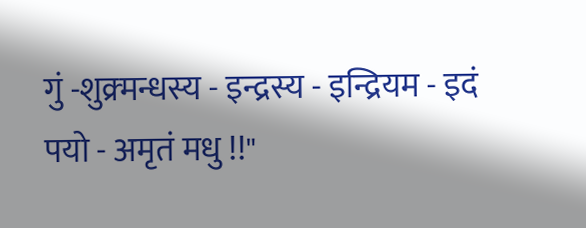गुं -शुक्र्मन्धस्य - इन्द्रस्य - इन्द्रियम - इदं पयो - अमृतं मधु !!"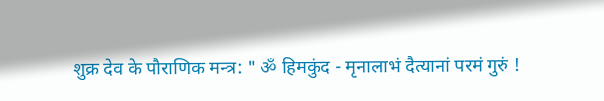शुक्र देव के पौराणिक मन्त्र: " ॐ हिमकुंद - मृनालाभं दैत्यानां परमं गुरुं !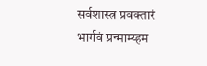सर्वशास्त्र प्रवक्तारं भार्गवं प्रन्माम्य्हम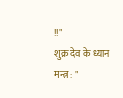!!"
शुक्र देव के ध्यान मन्त्र : "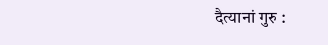दैत्यानां गुरु :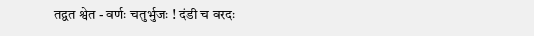तद्वत श्वेत - वर्णः चतुर्भुजः ! दंडी च वरदः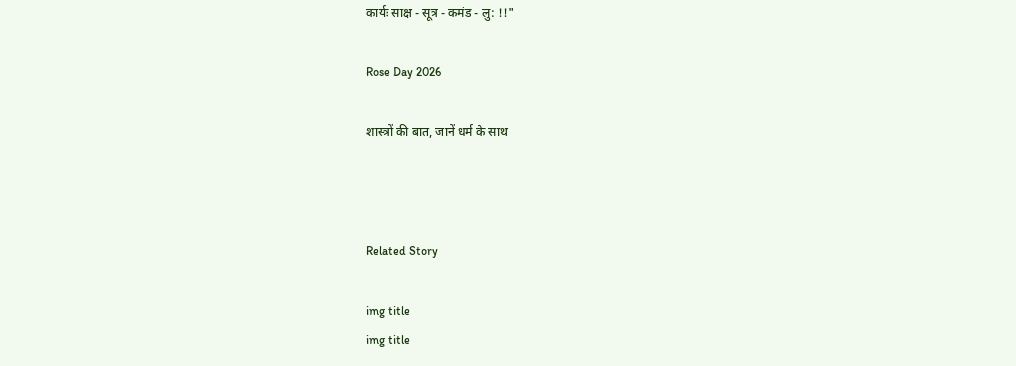कार्यः साक्ष - सूत्र - कमंड - लु: !!"

Rose Day 2026

शास्त्रों की बात, जानें धर्म के साथ



Related Story

img title
img title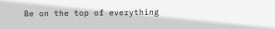Be on the top of everything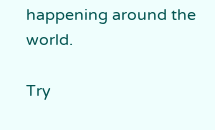happening around the world.

Try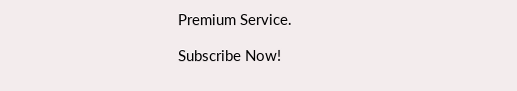Premium Service.

Subscribe Now!